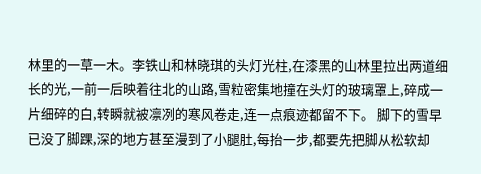林里的一草一木。李铁山和林晓琪的头灯光柱,在漆黑的山林里拉出两道细长的光,一前一后映着往北的山路,雪粒密集地撞在头灯的玻璃罩上,碎成一片细碎的白,转瞬就被凛冽的寒风卷走,连一点痕迹都留不下。 脚下的雪早已没了脚踝,深的地方甚至漫到了小腿肚,每抬一步,都要先把脚从松软却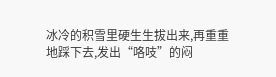冰冷的积雪里硬生生拔出来,再重重地踩下去,发出“咯吱”的闷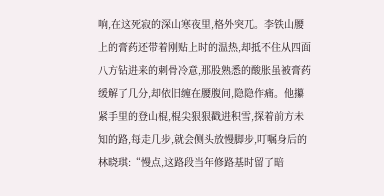响,在这死寂的深山寒夜里,格外突兀。李铁山腰上的膏药还带着刚贴上时的温热,却抵不住从四面八方钻进来的刺骨冷意,那股熟悉的酸胀虽被膏药缓解了几分,却依旧缠在腰腹间,隐隐作痛。他攥紧手里的登山棍,棍尖狠狠戳进积雪,探着前方未知的路,每走几步,就会侧头放慢脚步,叮嘱身后的林晓琪:“慢点,这路段当年修路基时留了暗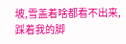坡,雪盖着啥都看不出来,踩着我的脚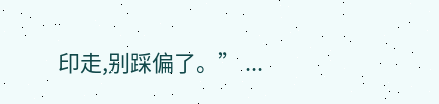印走,别踩偏了。” ...